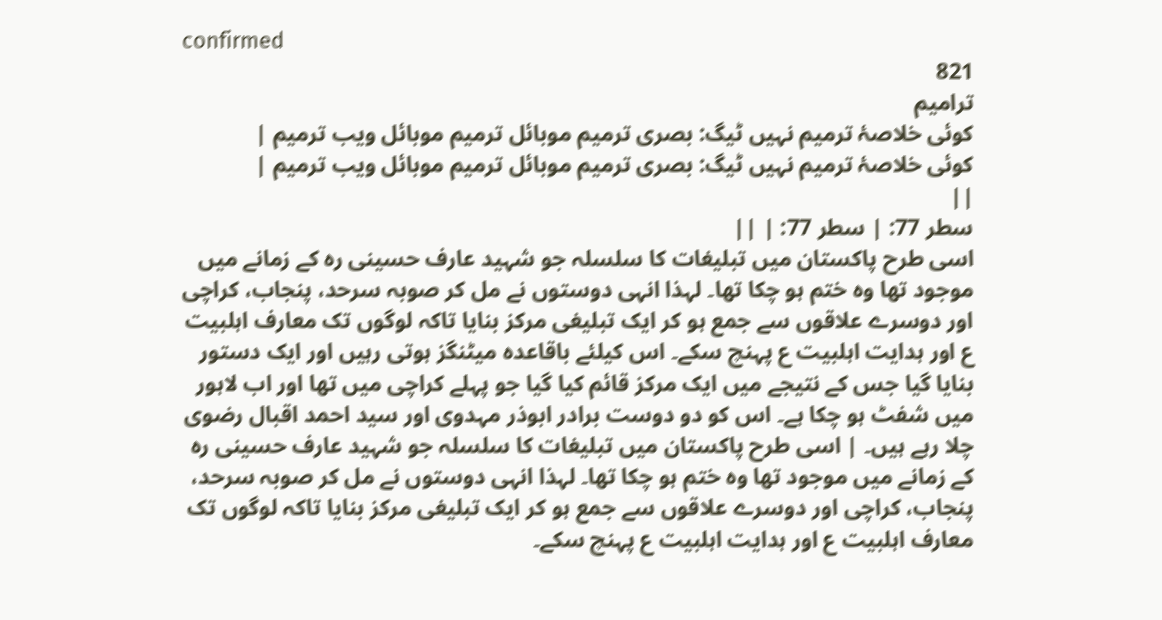confirmed
821
ترامیم
کوئی خلاصۂ ترمیم نہیں ٹیگ: بصری ترمیم موبائل ترمیم موبائل ویب ترمیم |
کوئی خلاصۂ ترمیم نہیں ٹیگ: بصری ترمیم موبائل ترمیم موبائل ویب ترمیم |
||
سطر 77: | سطر 77: | ||
اسی طرح پاکستان میں تبلیغات کا سلسلہ جو شہید عارف حسینی رہ کے زمانے میں موجود تھا وہ ختم ہو چکا تھا۔ لہذا انہی دوستوں نے مل کر صوبہ سرحد، پنجاب، کراچی اور دوسرے علاقوں سے جمع ہو کر ایک تبلیغی مرکز بنایا تاکہ لوگوں تک معارف اہلبیت ع اور ہدایت اہلبیت ع پہنچ سکے۔ اس کیلئے باقاعدہ میٹنگز ہوتی رہیں اور ایک دستور بنایا گیا جس کے نتیجے میں ایک مرکز قائم کیا گیا جو پہلے کراچی میں تھا اور اب لاہور میں شفٹ ہو چکا ہے۔ اس کو دو دوست برادر ابوذر مہدوی اور سید احمد اقبال رضوی چلا رہے ہیں۔ | اسی طرح پاکستان میں تبلیغات کا سلسلہ جو شہید عارف حسینی رہ کے زمانے میں موجود تھا وہ ختم ہو چکا تھا۔ لہذا انہی دوستوں نے مل کر صوبہ سرحد، پنجاب، کراچی اور دوسرے علاقوں سے جمع ہو کر ایک تبلیغی مرکز بنایا تاکہ لوگوں تک معارف اہلبیت ع اور ہدایت اہلبیت ع پہنچ سکے۔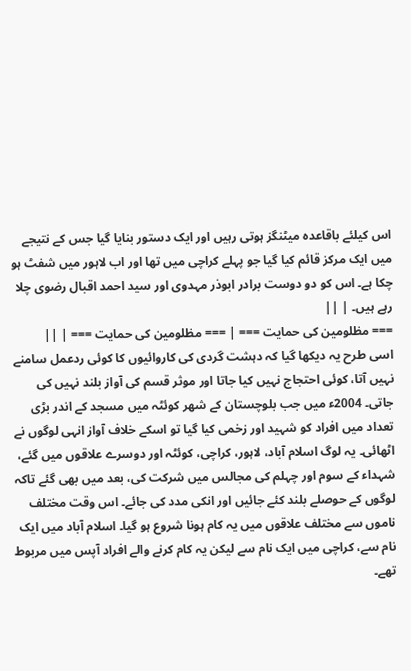اس کیلئے باقاعدہ میٹنگز ہوتی رہیں اور ایک دستور بنایا گیا جس کے نتیجے میں ایک مرکز قائم کیا گیا جو پہلے کراچی میں تھا اور اب لاہور میں شفٹ ہو چکا ہے۔ اس کو دو دوست برادر ابوذر مہدوی اور سید احمد اقبال رضوی چلا رہے ہیں۔ | ||
=== مظلومین کی حمایت === | === مظلومین کی حمایت === | ||
اسی طرح یہ دیکھا گیا کہ دہشت گردی کی کاروائیوں کا کوئی ردعمل سامنے نہیں آتا، کوئی احتجاج نہیں کیا جاتا اور موثر قسم کی آواز بلند نہیں کی جاتی۔ 2004ء میں جب بلوچستان کے شھر کوئٹہ میں مسجد کے اندر بڑی تعداد میں افراد کو شہید اور زخمی کیا گیا تو اسکے خلاف آواز انہی لوگوں نے اٹھائی۔ یہ لوگ اسلام آباد، لاہور، کراچی، کوئٹہ اور دوسرے علاقوں میں گئے، شہداء کے سوم اور چہلم کی مجالس میں شرکت کی، بعد میں بھی گئے تاکہ لوگوں کے حوصلے بلند کئے جائیں اور انکی مدد کی جائے۔ اس وقت مختلف ناموں سے مختلف علاقوں میں یہ کام ہونا شروع ہو گیا۔ اسلام آباد میں ایک نام سے، کراچی میں ایک نام سے لیکن یہ کام کرنے والے افراد آپس میں مربوط تھے۔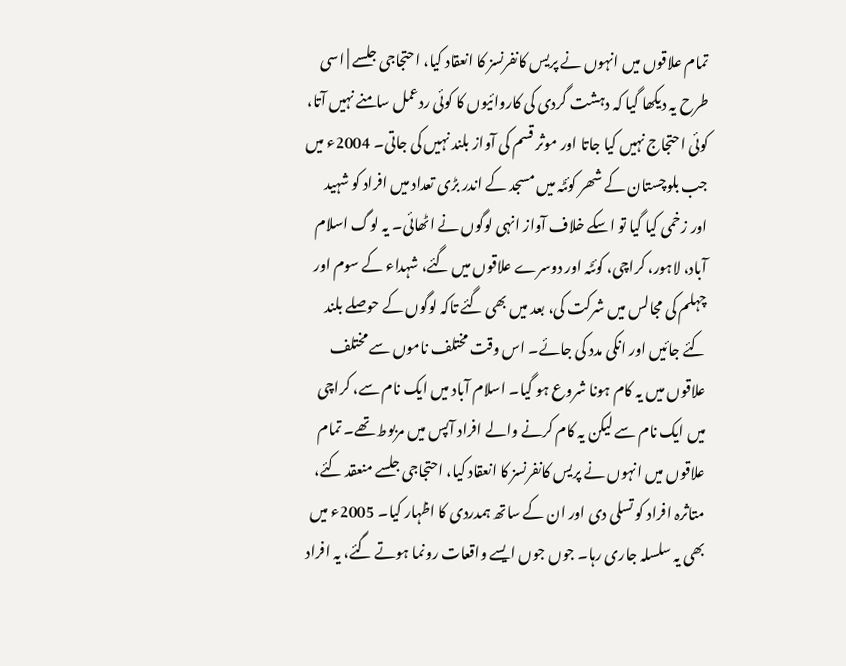تمام علاقوں میں انہوں نے پریس کانفرنسز کا انعقاد کیا، احتجاجی جلسے | اسی طرح یہ دیکھا گیا کہ دہشت گردی کی کاروائیوں کا کوئی ردعمل سامنے نہیں آتا، کوئی احتجاج نہیں کیا جاتا اور موثر قسم کی آواز بلند نہیں کی جاتی۔ 2004ء میں جب بلوچستان کے شھر کوئٹہ میں مسجد کے اندر بڑی تعداد میں افراد کو شہید اور زخمی کیا گیا تو اسکے خلاف آواز انہی لوگوں نے اٹھائی۔ یہ لوگ اسلام آباد، لاہور، کراچی، کوئٹہ اور دوسرے علاقوں میں گئے، شہداء کے سوم اور چہلم کی مجالس میں شرکت کی، بعد میں بھی گئے تاکہ لوگوں کے حوصلے بلند کئے جائیں اور انکی مدد کی جائے۔ اس وقت مختلف ناموں سے مختلف علاقوں میں یہ کام ہونا شروع ہو گیا۔ اسلام آباد میں ایک نام سے، کراچی میں ایک نام سے لیکن یہ کام کرنے والے افراد آپس میں مربوط تھے۔ تمام علاقوں میں انہوں نے پریس کانفرنسز کا انعقاد کیا، احتجاجی جلسے منعقد کئے، متاثرہ افراد کو تسلی دی اور ان کے ساتھ ہمدردی کا اظہار کیا۔ 2005ء میں بھی یہ سلسلہ جاری رہا۔ جوں جوں ایسے واقعات رونما ہوتے گئے، یہ افراد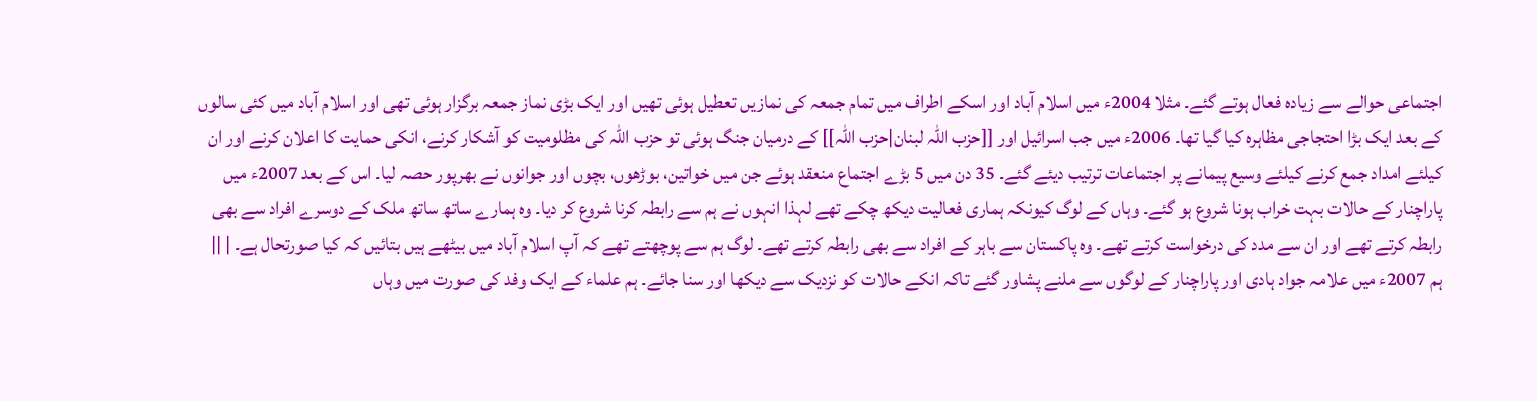اجتماعی حوالے سے زیادہ فعال ہوتے گئے۔ مثلا 2004ء میں اسلام آباد اور اسکے اطراف میں تمام جمعہ کی نمازیں تعطیل ہوئی تھیں اور ایک بڑی نماز جمعہ برگزار ہوئی تھی اور اسلام آباد میں کئی سالوں کے بعد ایک بڑا احتجاجی مظاہرہ کیا گیا تھا۔ 2006ء میں جب اسرائیل اور [[حزب اللہ لبنان|حزب اللہ]] کے درمیان جنگ ہوئی تو حزب اللہ کی مظلومیت کو آشکار کرنے، انکی حمایت کا اعلان کرنے اور ان کیلئے امداد جمع کرنے کیلئے وسیع پیمانے پر اجتماعات ترتیب دیئے گئے۔ 35 دن میں 5 بڑے اجتماع منعقد ہوئے جن میں خواتین، بوڑھوں، بچوں اور جوانوں نے بھرپور حصہ لیا۔ اس کے بعد 2007ء میں پاراچنار کے حالات بہت خراب ہونا شروع ہو گئے۔ وہاں کے لوگ کیونکہ ہماری فعالیت دیکھ چکے تھے لہذا انہوں نے ہم سے رابطہ کرنا شروع کر دیا۔ وہ ہمارے ساتھ ساتھ ملک کے دوسرے افراد سے بھی رابطہ کرتے تھے اور ان سے مدد کی درخواست کرتے تھے۔ وہ پاکستان سے باہر کے افراد سے بھی رابطہ کرتے تھے۔ لوگ ہم سے پوچھتے تھے کہ آپ اسلام آباد میں بیٹھے ہیں بتائیں کہ کیا صورتحال ہے۔ | ||
ہم 2007ء میں علامہ جواد ہادی اور پاراچنار کے لوگوں سے ملنے پشاور گئے تاکہ انکے حالات کو نزدیک سے دیکھا اور سنا جائے۔ ہم علماء کے ایک وفد کی صورت میں وہاں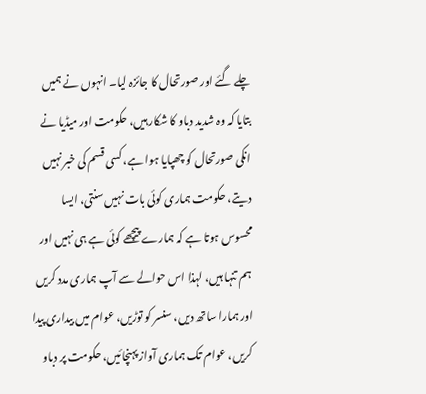چلے گئے اور صورتحال کا جائزہ لیا۔ انہوں نے ہمیں بتایا کہ وہ شدید دباو کا شکار ہیں، حکومت اور میڈیا نے انکی صورتحال کو چھپایا ہوا ہے، کسی قسم کی خبر نہیں دیتے، حکومت ہماری کوئی بات نہیں سنتی، ایسا محسوس ہوتا ہے کہ ہمارے پیچھے کوئی ہے ہی نہیں اور ہم تنہا ہیں، لہذا اس حوالے سے آپ ہماری مدد کریں اور ہمارا ساتھ دیں، سنسر کو توڑیں، عوام میں بیداری پیدا کریں، عوام تک ہماری آواز پہنچائیں، حکومت پر دباو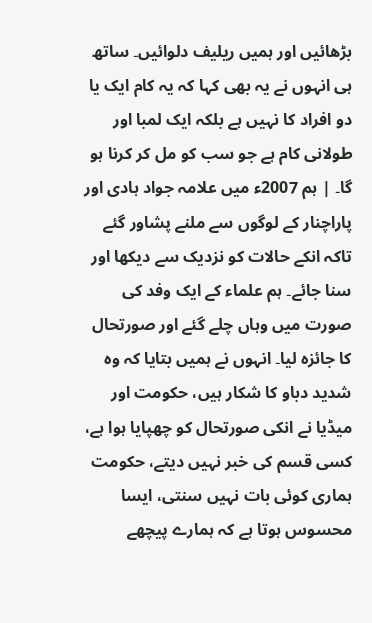بڑھائیں اور ہمیں ریلیف دلوائیں۔ ساتھ ہی انہوں نے یہ بھی کہا کہ یہ کام ایک یا دو افراد کا نہیں ہے بلکہ ایک لمبا اور طولانی کام ہے جو سب کو مل کر کرنا ہو گا۔ | ہم 2007ء میں علامہ جواد ہادی اور پاراچنار کے لوگوں سے ملنے پشاور گئے تاکہ انکے حالات کو نزدیک سے دیکھا اور سنا جائے۔ ہم علماء کے ایک وفد کی صورت میں وہاں چلے گئے اور صورتحال کا جائزہ لیا۔ انہوں نے ہمیں بتایا کہ وہ شدید دباو کا شکار ہیں، حکومت اور میڈیا نے انکی صورتحال کو چھپایا ہوا ہے، کسی قسم کی خبر نہیں دیتے، حکومت ہماری کوئی بات نہیں سنتی، ایسا محسوس ہوتا ہے کہ ہمارے پیچھے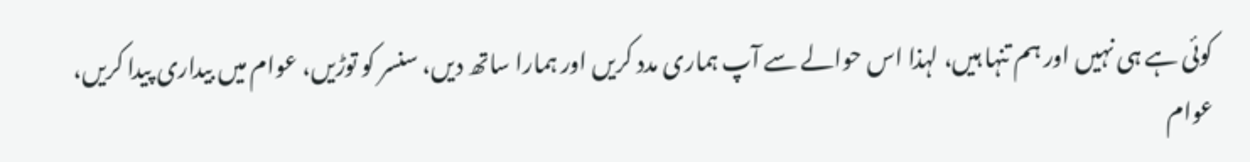کوئی ہے ہی نہیں اور ہم تنہا ہیں، لہذا اس حوالے سے آپ ہماری مدد کریں اور ہمارا ساتھ دیں، سنسر کو توڑیں، عوام میں بیداری پیدا کریں، عوام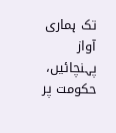تک ہماری آواز پہنچائیں، حکومت پر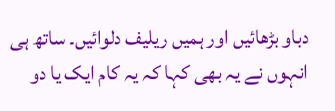دباو بڑھائیں اور ہمیں ریلیف دلوائیں۔ ساتھ ہی انہوں نے یہ بھی کہا کہ یہ کام ایک یا دو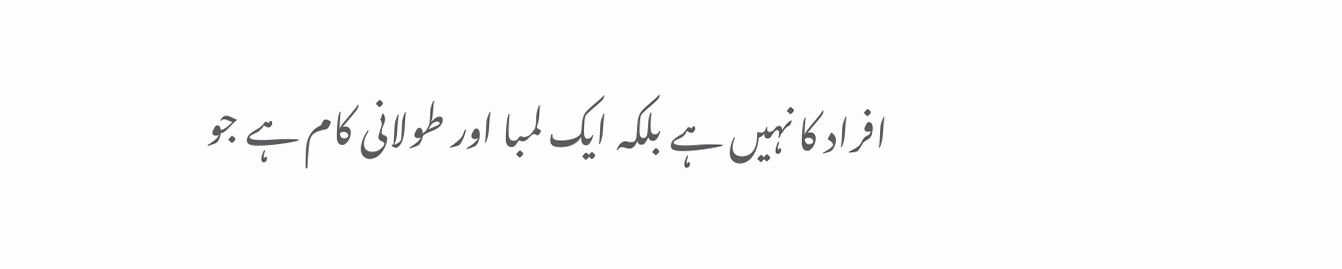افراد کا نہیں ہے بلکہ ایک لمبا اور طولانی کام ہے جو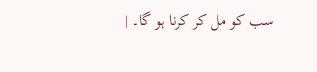سب کو مل کر کرنا ہو گا۔ |